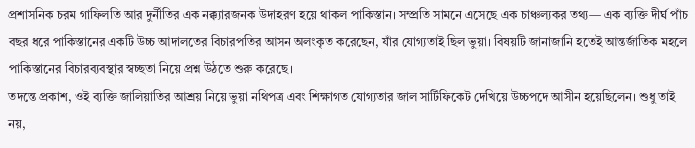প্রশাসনিক চরম গাফিলতি আর দুর্নীতির এক নক্ক্যারজনক উদাহরণ হয়ে থাকল পাকিস্তান। সম্প্রতি সামনে এসেছে এক চাঞ্চল্যকর তথ্য— এক ব্যক্তি দীর্ঘ পাঁচ বছর ধরে পাকিস্তানের একটি উচ্চ আদালতের বিচারপতির আসন অলংকৃত করেছেন, যাঁর যোগ্যতাই ছিল ভুয়া। বিষয়টি জানাজানি হতেই আন্তর্জাতিক মহলে পাকিস্তানের বিচারব্যবস্থার স্বচ্ছতা নিয়ে প্রশ্ন উঠতে শুরু করেছে।
তদন্তে প্রকাশ, ওই ব্যক্তি জালিয়াতির আশ্রয় নিয়ে ভুয়া নথিপত্র এবং শিক্ষাগত যোগ্যতার জাল সার্টিফিকেট দেখিয়ে উচ্চপদে আসীন হয়েছিলেন। শুধু তাই নয়,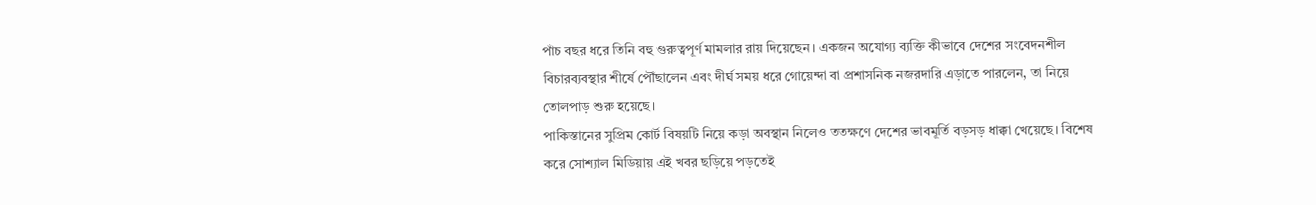পাঁচ বছর ধরে তিনি বহু গুরুত্বপূর্ণ মামলার রায় দিয়েছেন। একজন অযোগ্য ব্যক্তি কীভাবে দেশের সংবেদনশীল বিচারব্যবস্থার শীর্ষে পৌঁছালেন এবং দীর্ঘ সময় ধরে গোয়েন্দা বা প্রশাসনিক নজরদারি এড়াতে পারলেন, তা নিয়ে তোলপাড় শুরু হয়েছে।
পাকিস্তানের সুপ্রিম কোর্ট বিষয়টি নিয়ে কড়া অবস্থান নিলেও ততক্ষণে দেশের ভাবমূর্তি বড়সড় ধাক্কা খেয়েছে। বিশেষ করে সোশ্যাল মিডিয়ায় এই খবর ছড়িয়ে পড়তেই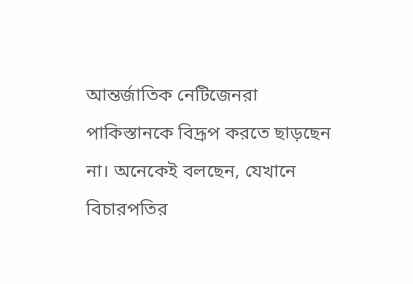আন্তর্জাতিক নেটিজেনরা পাকিস্তানকে বিদ্রূপ করতে ছাড়ছেন না। অনেকেই বলছেন, যেখানে বিচারপতির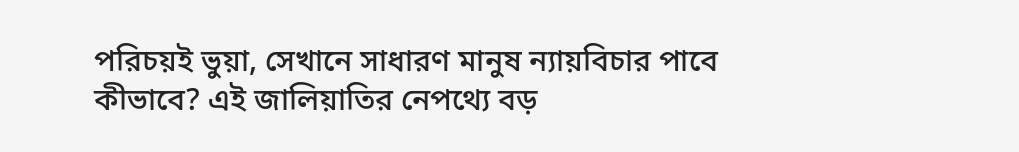পরিচয়ই ভুয়া, সেখানে সাধারণ মানুষ ন্যায়বিচার পাবে কীভাবে? এই জালিয়াতির নেপথ্যে বড়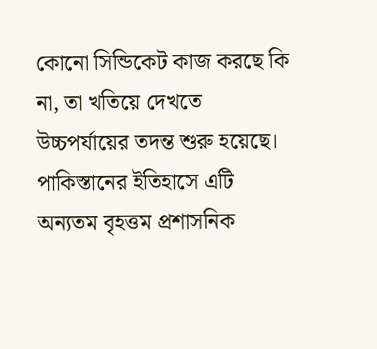কোনো সিন্ডিকেট কাজ করছে কি না, তা খতিয়ে দেখতে উচ্চপর্যায়ের তদন্ত শুরু হয়েছে। পাকিস্তানের ইতিহাসে এটি অন্যতম বৃহত্তম প্রশাসনিক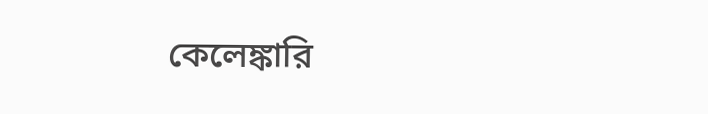কেলেঙ্কারি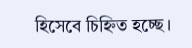হিসেবে চিহ্নিত হচ্ছে।